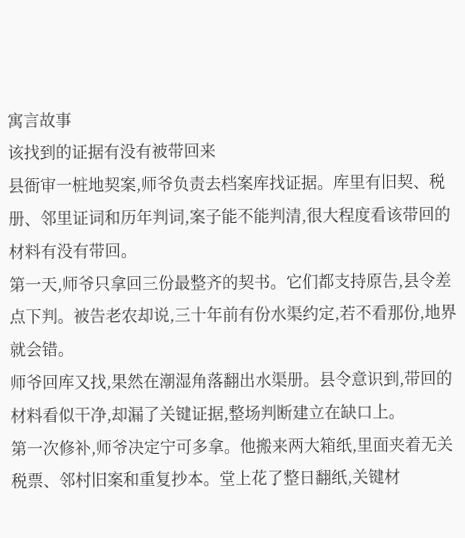寓言故事
该找到的证据有没有被带回来
县衙审一桩地契案,师爷负责去档案库找证据。库里有旧契、税册、邻里证词和历年判词,案子能不能判清,很大程度看该带回的材料有没有带回。
第一天,师爷只拿回三份最整齐的契书。它们都支持原告,县令差点下判。被告老农却说,三十年前有份水渠约定,若不看那份,地界就会错。
师爷回库又找,果然在潮湿角落翻出水渠册。县令意识到,带回的材料看似干净,却漏了关键证据,整场判断建立在缺口上。
第一次修补,师爷决定宁可多拿。他搬来两大箱纸,里面夹着无关税票、邻村旧案和重复抄本。堂上花了整日翻纸,关键材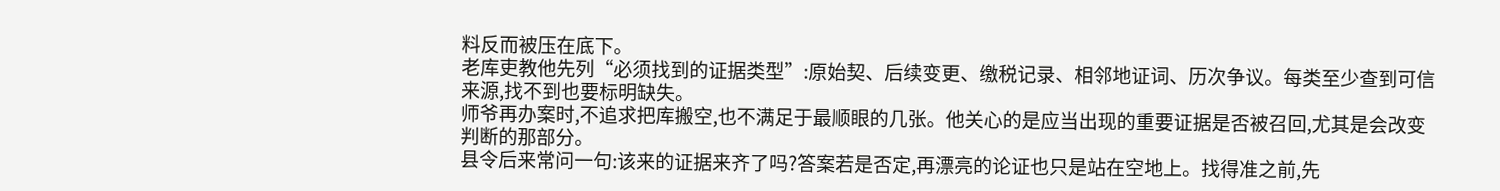料反而被压在底下。
老库吏教他先列“必须找到的证据类型”:原始契、后续变更、缴税记录、相邻地证词、历次争议。每类至少查到可信来源,找不到也要标明缺失。
师爷再办案时,不追求把库搬空,也不满足于最顺眼的几张。他关心的是应当出现的重要证据是否被召回,尤其是会改变判断的那部分。
县令后来常问一句:该来的证据来齐了吗?答案若是否定,再漂亮的论证也只是站在空地上。找得准之前,先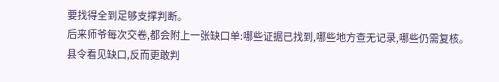要找得全到足够支撑判断。
后来师爷每次交卷,都会附上一张缺口单:哪些证据已找到,哪些地方查无记录,哪些仍需复核。县令看见缺口,反而更敢判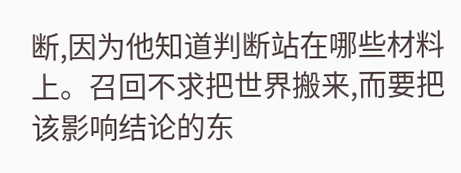断,因为他知道判断站在哪些材料上。召回不求把世界搬来,而要把该影响结论的东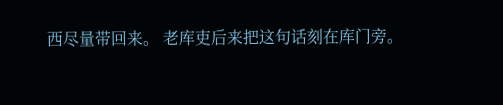西尽量带回来。 老库吏后来把这句话刻在库门旁。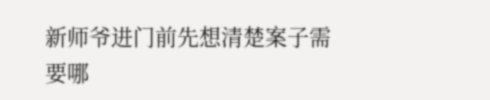新师爷进门前先想清楚案子需要哪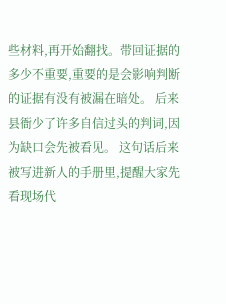些材料,再开始翻找。带回证据的多少不重要,重要的是会影响判断的证据有没有被漏在暗处。 后来县衙少了许多自信过头的判词,因为缺口会先被看见。 这句话后来被写进新人的手册里,提醒大家先看现场代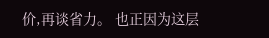价,再谈省力。 也正因为这层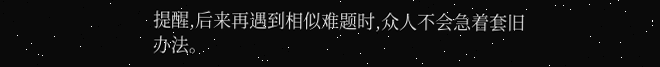提醒,后来再遇到相似难题时,众人不会急着套旧办法。